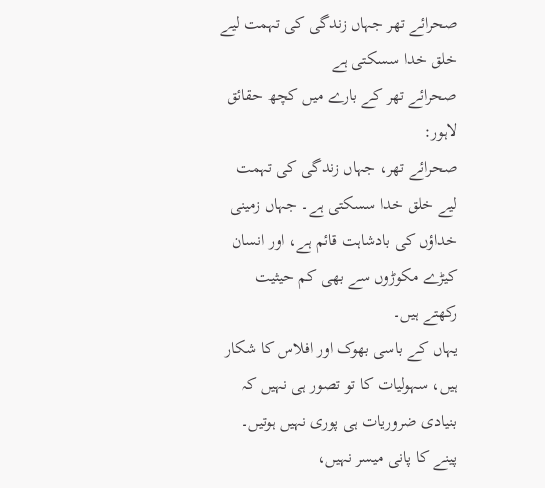صحرائے تھر جہاں زندگی کی تہمت لیے خلق خدا سسکتی ہے
صحرائے تھر کے بارے میں کچھ حقائق
لاہور:
صحرائے تھر، جہاں زندگی کی تہمت لیے خلق خدا سسکتی ہے۔ جہاں زمینی خداؤں کی بادشاہت قائم ہے، اور انسان کیڑے مکوڑوں سے بھی کم حیثیت رکھتے ہیں۔
یہاں کے باسی بھوک اور افلاس کا شکار ہیں، سہولیات کا تو تصور ہی نہیں کہ بنیادی ضروریات ہی پوری نہیں ہوتیں۔ پینے کا پانی میسر نہیں،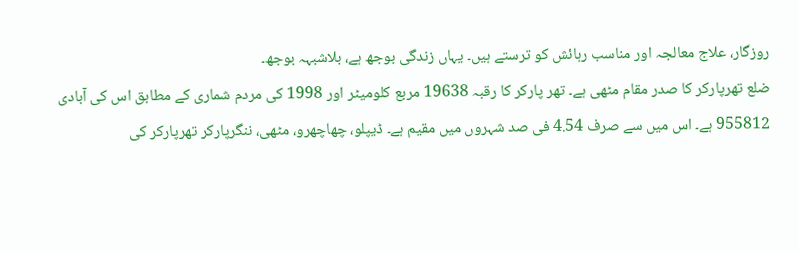روزگار، علاج معالجہ اور مناسب رہائش کو ترستے ہیں۔ یہاں زندگی بوجھ ہے، بلاشبہہ بوجھ۔
ضلع تھرپارکر کا صدر مقام مٹھی ہے۔ تھر پارکر کا رقبہ 19638 مربع کلومیٹر اور 1998 کی مردم شماری کے مطابق اس کی آبادی 955812 ہے۔ اس میں سے صرف 4.54 فی صد شہروں میں مقیم ہے۔ ڈیپلو، چھاچھرو، مٹھی، ننگرپارکر تھرپارکر کی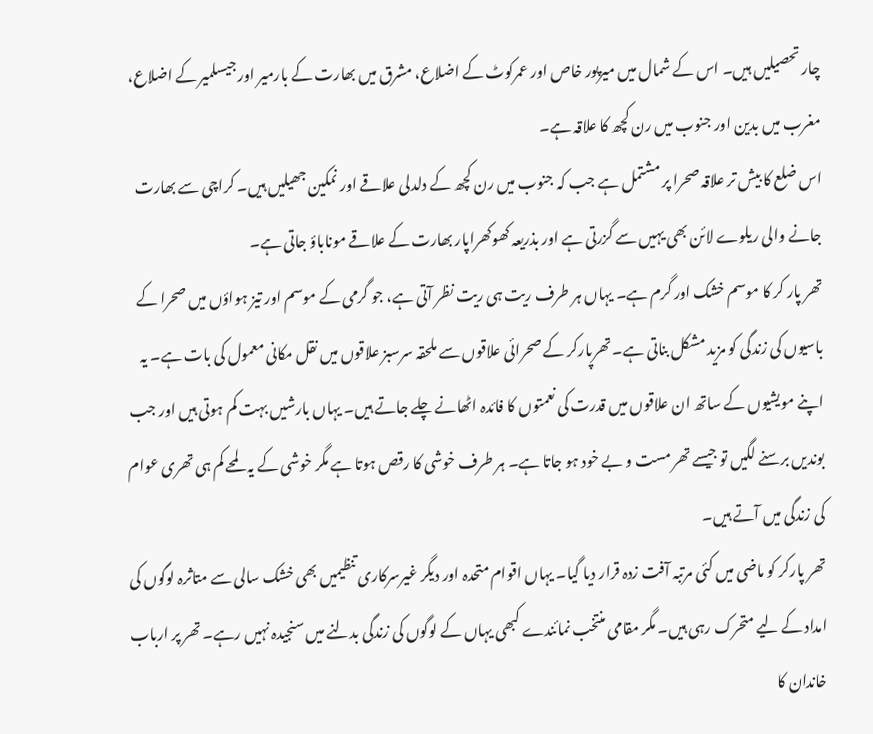چار تحصیلیں ہیں۔ اس کے شمال میں میرپور خاص اور عمرکوٹ کے اضلاع، مشرق میں بھارت کے بارمیر اور جیسلمیر کے اضلاع، مغرب میں بدین اور جنوب میں رن کچھ کا علاقہ ہے۔
اس ضلع کا بیش تر علاقہ صحرا پر مشتمل ہے جب کہ جنوب میں رن کچھ کے دلدلی علاقے اور نمکین جھیلیں ہیں۔ کراچی سے بھارت جانے والی ریلوے لائن بھی یہیں سے گزرتی ہے اور بذریعہ کھوکھراپار بھارت کے علاقے موناباؤ جاتی ہے۔
تھر پار کر کا موسم خشک اور گرم ہے۔ یہاں ہر طرف ریت ہی ریت نظر آتی ہے، جو گرمی کے موسم اور تیز ہواؤں میں صحرا کے باسیوں کی زندگی کو مزید مشکل بناتی ہے۔ تھرپارکر کے صحرائی علاقوں سے ملحقہ سرسبز علاقوں میں نقل مکانی معمول کی بات ہے۔ یہ اپنے مویشیوں کے ساتھ ان علاقوں میں قدرت کی نعمتوں کا فائدہ اٹھانے چلے جاتے ہیں۔ یہاں بارشیں بہت کم ہوتی ہیں اور جب بوندیں برسنے لگیں تو جیسے تھر مست و بے خود ہو جاتا ہے۔ ہر طرف خوشی کا رقص ہوتا ہے مگر خوشی کے یہ لمحے کم ہی تھری عوام کی زندگی میں آتے ہیں۔
تھر پارکر کو ماضی میں کئی مرتبہ آفت زدہ قرار دیا گیا۔ یہاں اقوام متحدہ اور دیگر غیرسرکاری تنظیمیں بھی خشک سالی سے متاثرہ لوگوں کی امداد کے لیے متحرک رہی ہیں۔ مگر مقامی منتخب نمائندے کبھی یہاں کے لوگوں کی زندگی بدلنے میں سنجیدہ نہیں رہے۔ تھر پر ارباب خاندان کا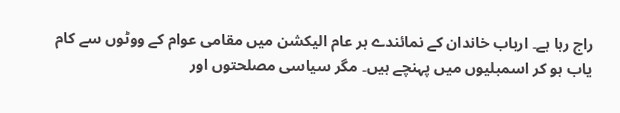راج رہا ہے۔ ارباب خاندان کے نمائندے ہر عام الیکشن میں مقامی عوام کے ووٹوں سے کام یاب ہو کر اسمبلیوں میں پہنچے ہیں۔ مگر سیاسی مصلحتوں اور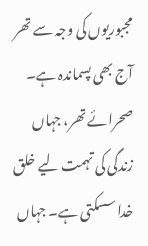مجبوریوں کی وجہ سے تھر آج بھی پسماندہ ہے۔
صحرائے تھر، جہاں زندگی کی تہمت لیے خلق خدا سسکتی ہے۔ جہاں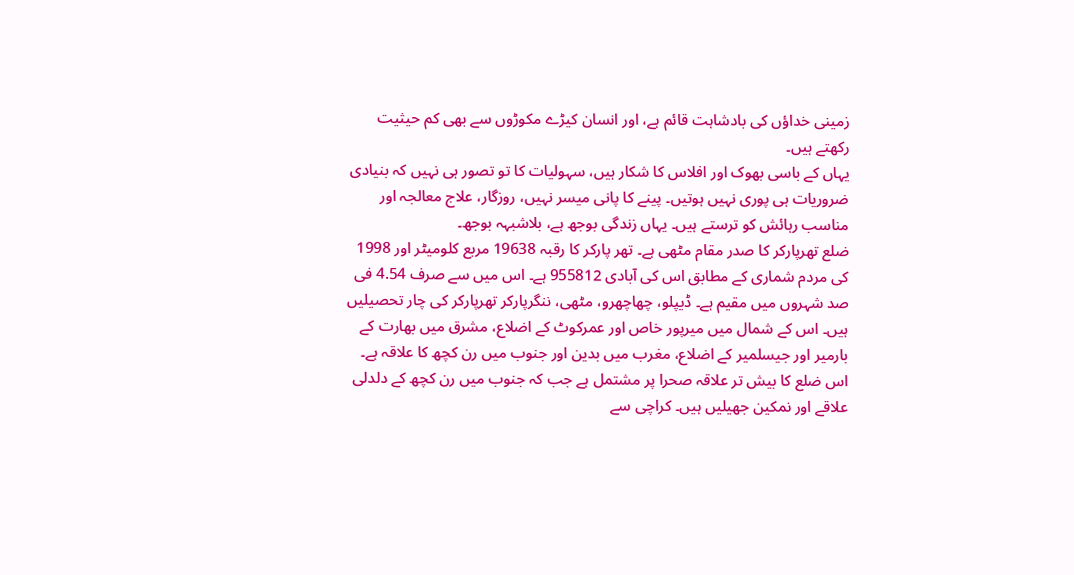زمینی خداؤں کی بادشاہت قائم ہے، اور انسان کیڑے مکوڑوں سے بھی کم حیثیت رکھتے ہیں۔
یہاں کے باسی بھوک اور افلاس کا شکار ہیں، سہولیات کا تو تصور ہی نہیں کہ بنیادی ضروریات ہی پوری نہیں ہوتیں۔ پینے کا پانی میسر نہیں، روزگار، علاج معالجہ اور مناسب رہائش کو ترستے ہیں۔ یہاں زندگی بوجھ ہے، بلاشبہہ بوجھ۔
ضلع تھرپارکر کا صدر مقام مٹھی ہے۔ تھر پارکر کا رقبہ 19638 مربع کلومیٹر اور 1998 کی مردم شماری کے مطابق اس کی آبادی 955812 ہے۔ اس میں سے صرف 4.54 فی صد شہروں میں مقیم ہے۔ ڈیپلو، چھاچھرو، مٹھی، ننگرپارکر تھرپارکر کی چار تحصیلیں ہیں۔ اس کے شمال میں میرپور خاص اور عمرکوٹ کے اضلاع، مشرق میں بھارت کے بارمیر اور جیسلمیر کے اضلاع، مغرب میں بدین اور جنوب میں رن کچھ کا علاقہ ہے۔
اس ضلع کا بیش تر علاقہ صحرا پر مشتمل ہے جب کہ جنوب میں رن کچھ کے دلدلی علاقے اور نمکین جھیلیں ہیں۔ کراچی سے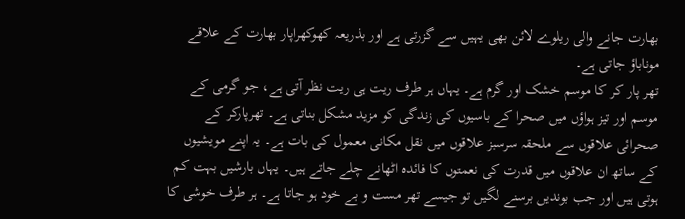بھارت جانے والی ریلوے لائن بھی یہیں سے گزرتی ہے اور بذریعہ کھوکھراپار بھارت کے علاقے موناباؤ جاتی ہے۔
تھر پار کر کا موسم خشک اور گرم ہے۔ یہاں ہر طرف ریت ہی ریت نظر آتی ہے، جو گرمی کے موسم اور تیز ہواؤں میں صحرا کے باسیوں کی زندگی کو مزید مشکل بناتی ہے۔ تھرپارکر کے صحرائی علاقوں سے ملحقہ سرسبز علاقوں میں نقل مکانی معمول کی بات ہے۔ یہ اپنے مویشیوں کے ساتھ ان علاقوں میں قدرت کی نعمتوں کا فائدہ اٹھانے چلے جاتے ہیں۔ یہاں بارشیں بہت کم ہوتی ہیں اور جب بوندیں برسنے لگیں تو جیسے تھر مست و بے خود ہو جاتا ہے۔ ہر طرف خوشی کا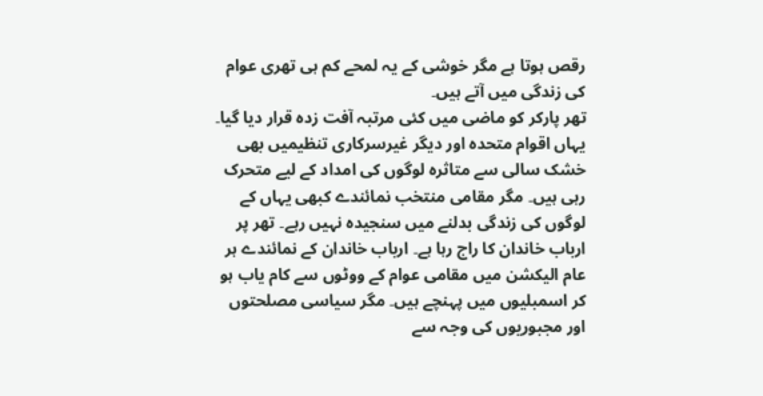رقص ہوتا ہے مگر خوشی کے یہ لمحے کم ہی تھری عوام کی زندگی میں آتے ہیں۔
تھر پارکر کو ماضی میں کئی مرتبہ آفت زدہ قرار دیا گیا۔ یہاں اقوام متحدہ اور دیگر غیرسرکاری تنظیمیں بھی خشک سالی سے متاثرہ لوگوں کی امداد کے لیے متحرک رہی ہیں۔ مگر مقامی منتخب نمائندے کبھی یہاں کے لوگوں کی زندگی بدلنے میں سنجیدہ نہیں رہے۔ تھر پر ارباب خاندان کا راج رہا ہے۔ ارباب خاندان کے نمائندے ہر عام الیکشن میں مقامی عوام کے ووٹوں سے کام یاب ہو کر اسمبلیوں میں پہنچے ہیں۔ مگر سیاسی مصلحتوں اور مجبوریوں کی وجہ سے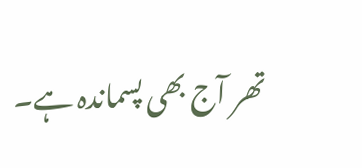تھر آج بھی پسماندہ ہے۔